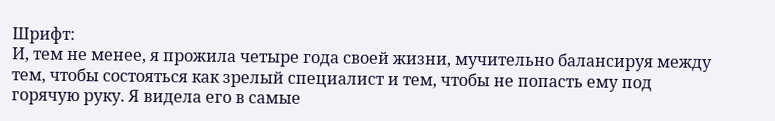Шрифт:
И, тем не менее, я прожила четыре года своей жизни, мучительно балансируя между тем, чтобы состояться как зрелый специалист и тем, чтобы не попасть ему под горячую руку. Я видела его в самые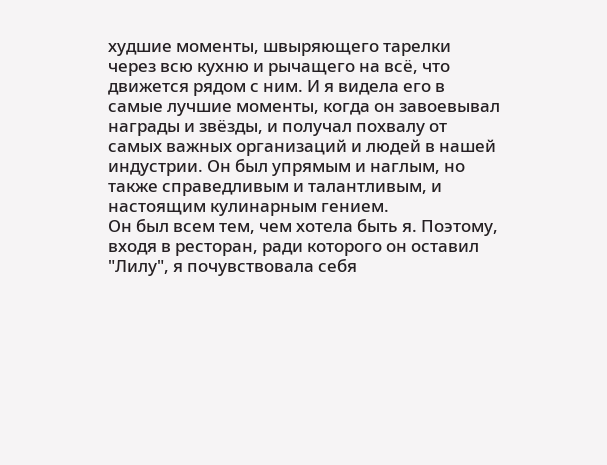худшие моменты, швыряющего тарелки через всю кухню и рычащего на всё, что движется рядом с ним. И я видела его в самые лучшие моменты, когда он завоевывал награды и звёзды, и получал похвалу от самых важных организаций и людей в нашей индустрии. Он был упрямым и наглым, но также справедливым и талантливым, и настоящим кулинарным гением.
Он был всем тем, чем хотела быть я. Поэтому, входя в ресторан, ради которого он оставил "Лилу", я почувствовала себя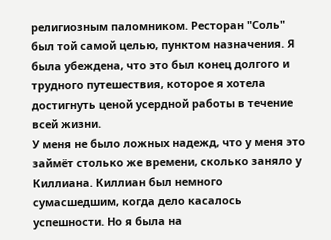религиозным паломником. Ресторан "Соль" был той самой целью, пунктом назначения. Я была убеждена, что это был конец долгого и трудного путешествия, которое я хотела достигнуть ценой усердной работы в течение всей жизни.
У меня не было ложных надежд, что у меня это займёт столько же времени, сколько заняло у Киллиана. Киллиан был немного сумасшедшим, когда дело касалось успешности. Но я была на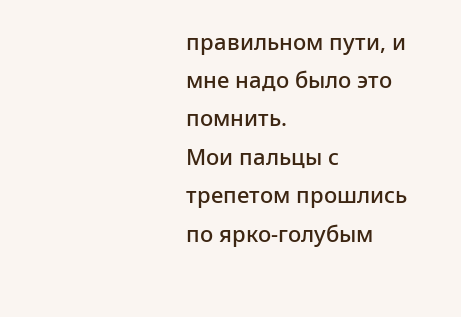правильном пути, и мне надо было это помнить.
Мои пальцы с трепетом прошлись по ярко-голубым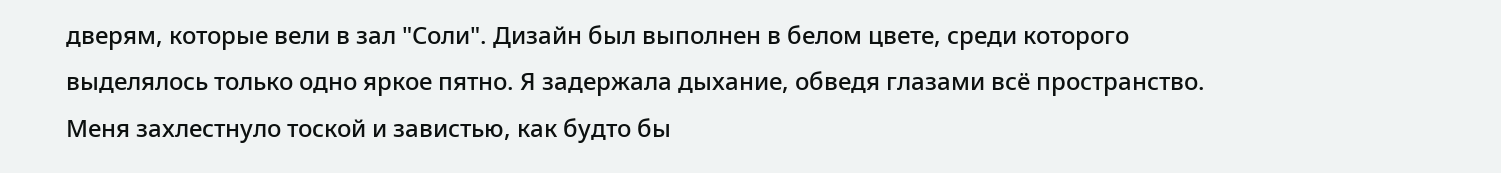дверям, которые вели в зал "Соли". Дизайн был выполнен в белом цвете, среди которого выделялось только одно яркое пятно. Я задержала дыхание, обведя глазами всё пространство.
Меня захлестнуло тоской и завистью, как будто бы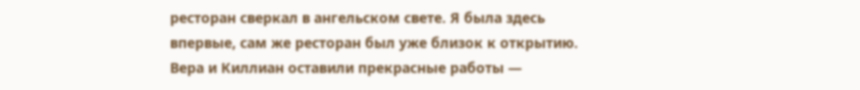ресторан сверкал в ангельском свете. Я была здесь впервые, сам же ресторан был уже близок к открытию.
Вера и Киллиан оставили прекрасные работы —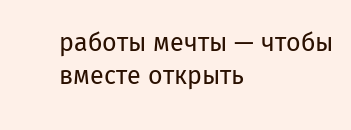работы мечты — чтобы вместе открыть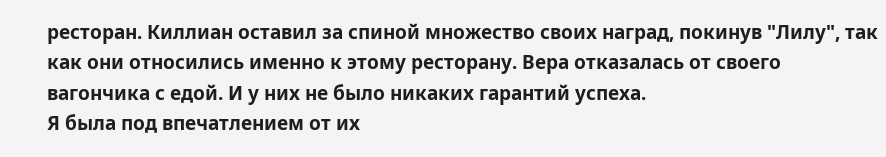ресторан. Киллиан оставил за спиной множество своих наград, покинув "Лилу", так как они относились именно к этому ресторану. Вера отказалась от своего вагончика с едой. И у них не было никаких гарантий успеха.
Я была под впечатлением от их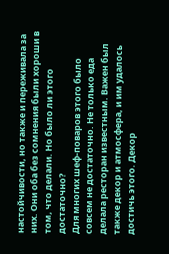настойчивости, но также и переживала за них. Они оба без сомнения были хороши в том, что делали. Но было ли этого достаточно?
Для многих шеф-поваров этого было совсем не достаточно. Не только еда делала ресторан известным. Важен был также декор и атмосфера, и им удалось достичь этого. Декор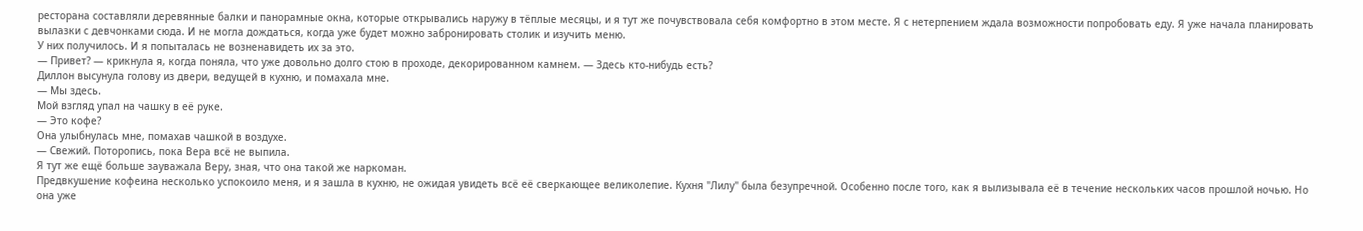ресторана составляли деревянные балки и панорамные окна, которые открывались наружу в тёплые месяцы, и я тут же почувствовала себя комфортно в этом месте. Я с нетерпением ждала возможности попробовать еду. Я уже начала планировать вылазки с девчонками сюда. И не могла дождаться, когда уже будет можно забронировать столик и изучить меню.
У них получилось. И я попыталась не возненавидеть их за это.
— Привет? — крикнула я, когда поняла, что уже довольно долго стою в проходе, декорированном камнем. — Здесь кто-нибудь есть?
Диллон высунула голову из двери, ведущей в кухню, и помахала мне.
— Мы здесь.
Мой взгляд упал на чашку в её руке.
— Это кофе?
Она улыбнулась мне, помахав чашкой в воздухе.
— Свежий. Поторопись, пока Вера всё не выпила.
Я тут же ещё больше зауважала Веру, зная, что она такой же наркоман.
Предвкушение кофеина несколько успокоило меня, и я зашла в кухню, не ожидая увидеть всё её сверкающее великолепие. Кухня "Лилу" была безупречной. Особенно после того, как я вылизывала её в течение нескольких часов прошлой ночью. Но она уже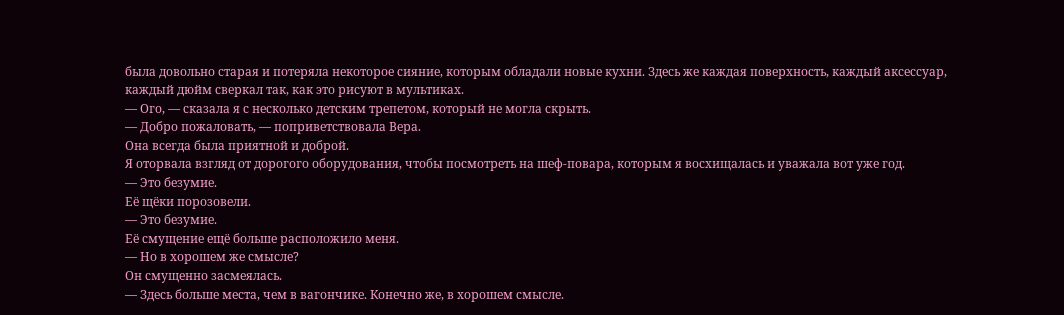была довольно старая и потеряла некоторое сияние, которым обладали новые кухни. Здесь же каждая поверхность, каждый аксессуар, каждый дюйм сверкал так, как это рисуют в мультиках.
— Ого, — сказала я с несколько детским трепетом, который не могла скрыть.
— Добро пожаловать, — поприветствовала Вера.
Она всегда была приятной и доброй.
Я оторвала взгляд от дорогого оборудования, чтобы посмотреть на шеф-повара, которым я восхищалась и уважала вот уже год.
— Это безумие.
Её щёки порозовели.
— Это безумие.
Её смущение ещё больше расположило меня.
— Но в хорошем же смысле?
Он смущенно засмеялась.
— Здесь больше места, чем в вагончике. Конечно же, в хорошем смысле.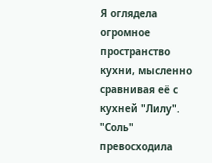Я оглядела огромное пространство кухни, мысленно сравнивая её с кухней "Лилу". "Соль" превосходила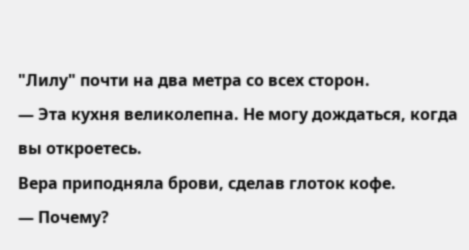"Лилу" почти на два метра со всех сторон.
— Эта кухня великолепна. Не могу дождаться, когда вы откроетесь.
Вера приподняла брови, сделав глоток кофе.
— Почему?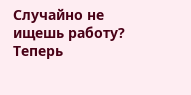Случайно не ищешь работу?
Теперь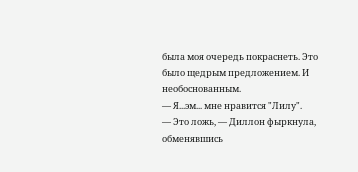была моя очередь покраснеть. Это было щедрым предложением. И необоснованным.
— Я...эм... мне нравится "Лилу".
— Это ложь, — Диллон фыркнула, обменявшись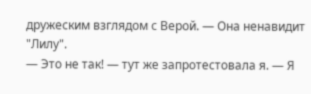дружеским взглядом с Верой. — Она ненавидит "Лилу".
— Это не так! — тут же запротестовала я. — Я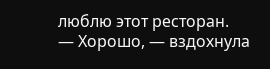люблю этот ресторан.
— Хорошо, — вздохнула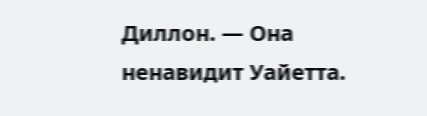Диллон. — Она ненавидит Уайетта.